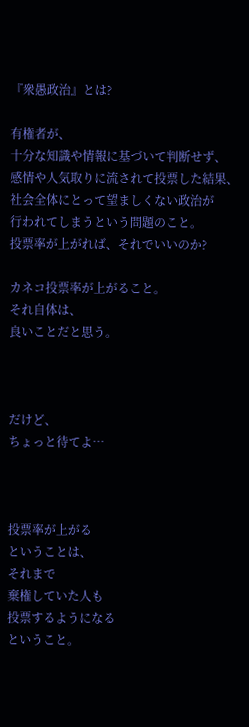『衆愚政治』とは?

有権者が、
十分な知識や情報に基づいて判断せず、
感情や人気取りに流されて投票した結果、
社会全体にとって望ましくない政治が
行われてしまうという問題のこと。
投票率が上がれば、それでいいのか?

カネコ投票率が上がること。
それ自体は、
良いことだと思う。



だけど、
ちょっと待てよ…



投票率が上がる
ということは、
それまで
棄権していた人も
投票するようになる
ということ。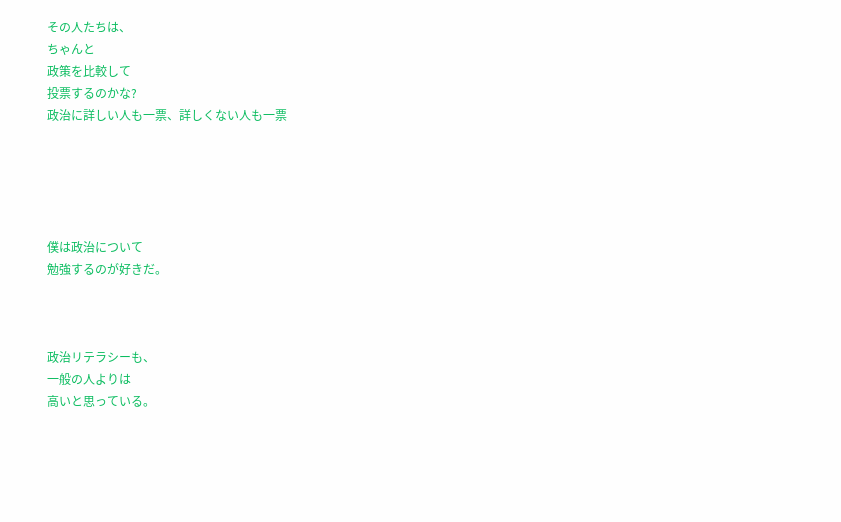その人たちは、
ちゃんと
政策を比較して
投票するのかな?
政治に詳しい人も一票、詳しくない人も一票





僕は政治について
勉強するのが好きだ。



政治リテラシーも、
一般の人よりは
高いと思っている。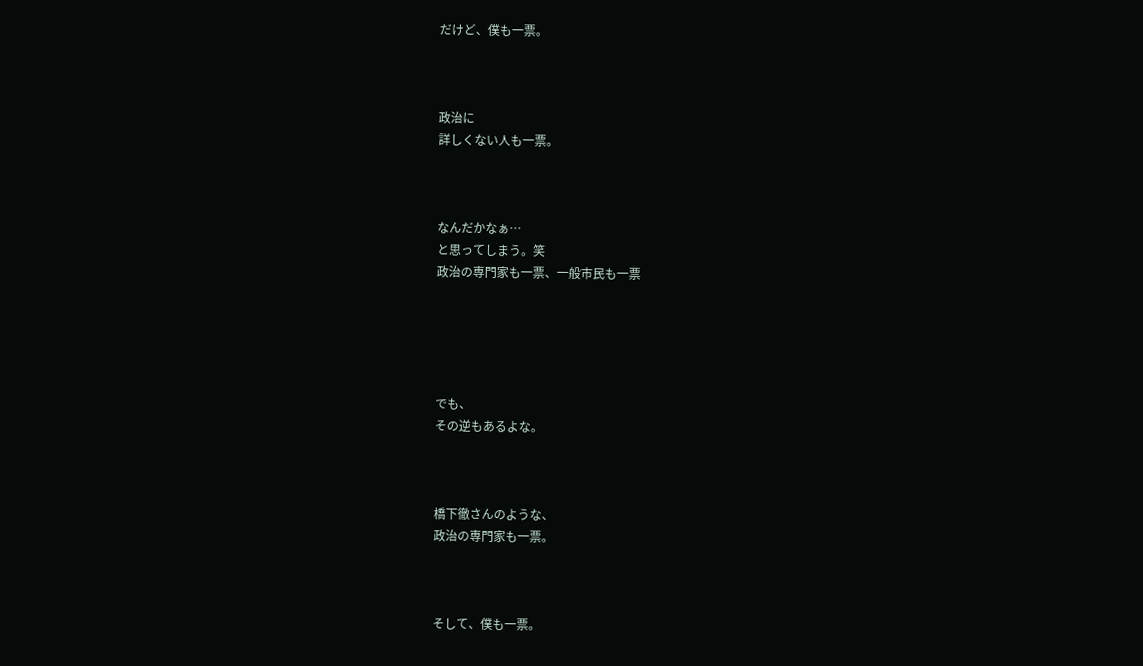だけど、僕も一票。



政治に
詳しくない人も一票。



なんだかなぁ…
と思ってしまう。笑
政治の専門家も一票、一般市民も一票





でも、
その逆もあるよな。



橋下徹さんのような、
政治の専門家も一票。



そして、僕も一票。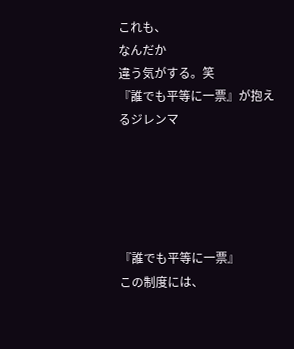これも、
なんだか
違う気がする。笑
『誰でも平等に一票』が抱えるジレンマ





『誰でも平等に一票』
この制度には、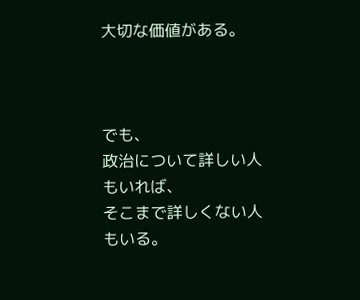大切な価値がある。



でも、
政治について詳しい人
もいれば、
そこまで詳しくない人
もいる。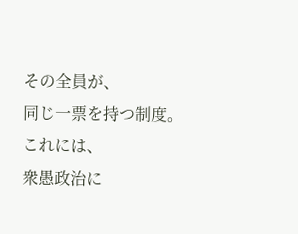その全員が、
同じ一票を持つ制度。
これには、
衆愚政治に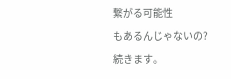繋がる可能性
もあるんじゃないの?
続きます。